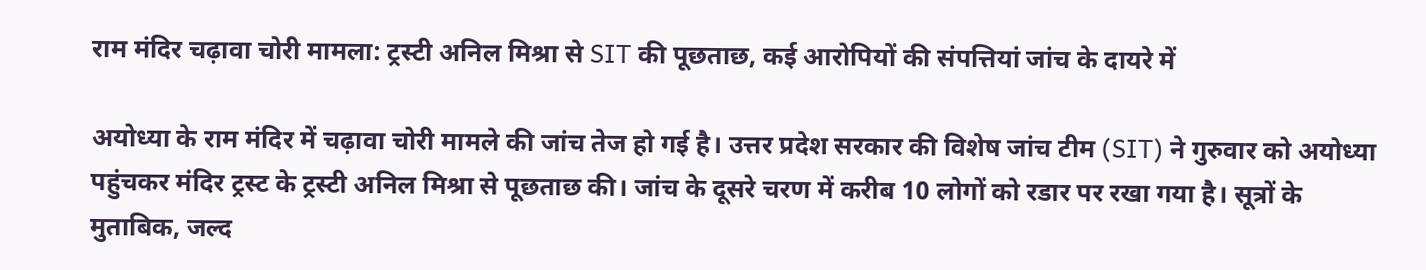राम मंदिर चढ़ावा चोरी मामला: ट्रस्टी अनिल मिश्रा से SIT की पूछताछ, कई आरोपियों की संपत्तियां जांच के दायरे में

अयोध्या के राम मंदिर में चढ़ावा चोरी मामले की जांच तेज हो गई है। उत्तर प्रदेश सरकार की विशेष जांच टीम (SIT) ने गुरुवार को अयोध्या पहुंचकर मंदिर ट्रस्ट के ट्रस्टी अनिल मिश्रा से पूछताछ की। जांच के दूसरे चरण में करीब 10 लोगों को रडार पर रखा गया है। सूत्रों के मुताबिक, जल्द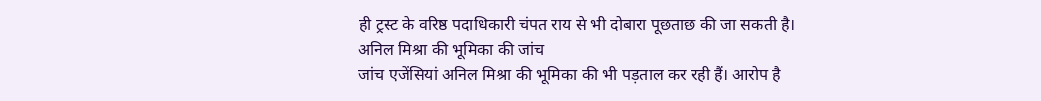ही ट्रस्ट के वरिष्ठ पदाधिकारी चंपत राय से भी दोबारा पूछताछ की जा सकती है।
अनिल मिश्रा की भूमिका की जांच
जांच एजेंसियां अनिल मिश्रा की भूमिका की भी पड़ताल कर रही हैं। आरोप है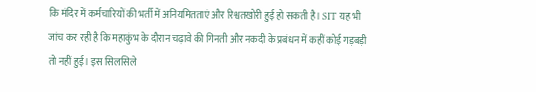कि मंदिर में कर्मचारियों की भर्ती में अनियमितताएं और रिश्वतखोरी हुई हो सकती है। SIT यह भी जांच कर रही है कि महाकुंभ के दौरान चढ़ावे की गिनती और नकदी के प्रबंधन में कहीं कोई गड़बड़ी तो नहीं हुई। इस सिलसिले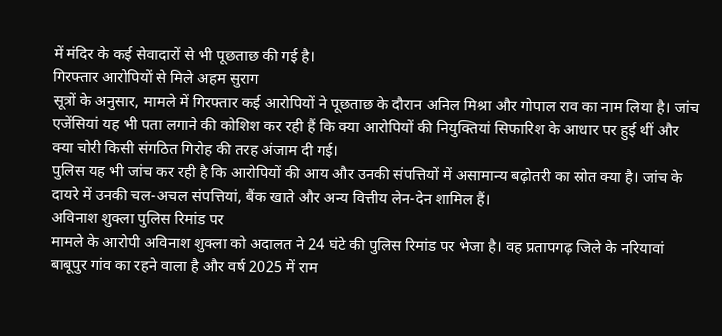में मंदिर के कई सेवादारों से भी पूछताछ की गई है।
गिरफ्तार आरोपियों से मिले अहम सुराग
सूत्रों के अनुसार, मामले में गिरफ्तार कई आरोपियों ने पूछताछ के दौरान अनिल मिश्रा और गोपाल राव का नाम लिया है। जांच एजेंसियां यह भी पता लगाने की कोशिश कर रही हैं कि क्या आरोपियों की नियुक्तियां सिफारिश के आधार पर हुई थीं और क्या चोरी किसी संगठित गिरोह की तरह अंजाम दी गई।
पुलिस यह भी जांच कर रही है कि आरोपियों की आय और उनकी संपत्तियों में असामान्य बढ़ोतरी का स्रोत क्या है। जांच के दायरे में उनकी चल-अचल संपत्तियां, बैंक खाते और अन्य वित्तीय लेन-देन शामिल हैं।
अविनाश शुक्ला पुलिस रिमांड पर
मामले के आरोपी अविनाश शुक्ला को अदालत ने 24 घंटे की पुलिस रिमांड पर भेजा है। वह प्रतापगढ़ जिले के नरियावां बाबूपुर गांव का रहने वाला है और वर्ष 2025 में राम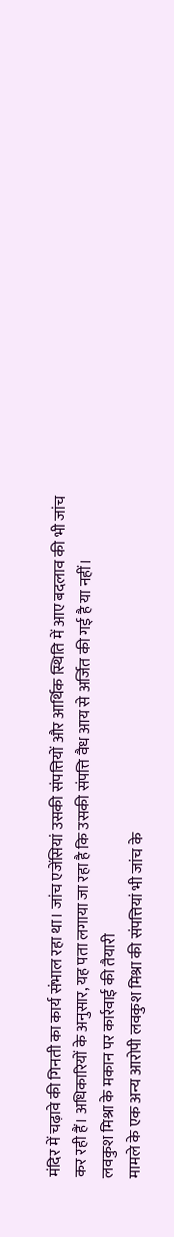मंदिर में चढ़ावे की गिनती का कार्य संभाल रहा था। जांच एजेंसियां उसकी संपत्तियों और आर्थिक स्थिति में आए बदलाव की भी जांच कर रही हैं। अधिकारियों के अनुसार, यह पता लगाया जा रहा है कि उसकी संपत्ति वैध आय से अर्जित की गई है या नहीं।
लवकुश मिश्रा के मकान पर कार्रवाई की तैयारी
मामले के एक अन्य आरोपी लवकुश मिश्रा की संपत्तियां भी जांच के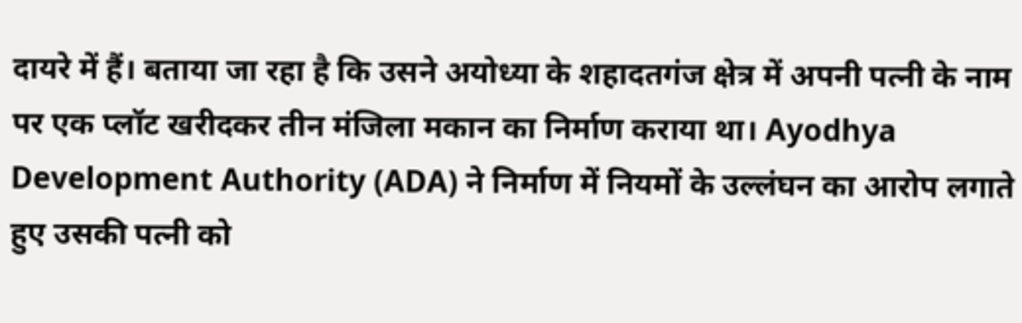दायरे में हैं। बताया जा रहा है कि उसने अयोध्या के शहादतगंज क्षेत्र में अपनी पत्नी के नाम पर एक प्लॉट खरीदकर तीन मंजिला मकान का निर्माण कराया था। Ayodhya Development Authority (ADA) ने निर्माण में नियमों के उल्लंघन का आरोप लगाते हुए उसकी पत्नी को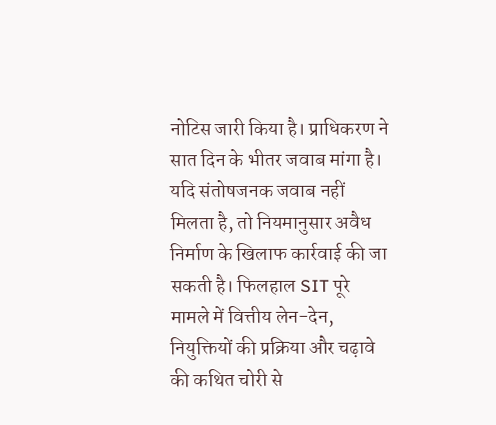नोटिस जारी किया है। प्राधिकरण ने सात दिन के भीतर जवाब मांगा है। यदि संतोषजनक जवाब नहीं मिलता है, तो नियमानुसार अवैध निर्माण के खिलाफ कार्रवाई की जा सकती है। फिलहाल SIT पूरे मामले में वित्तीय लेन-देन, नियुक्तियों की प्रक्रिया और चढ़ावे की कथित चोरी से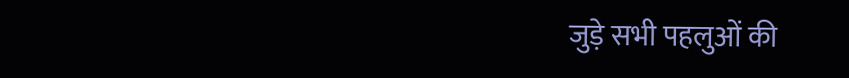जुड़े सभी पहलुओं की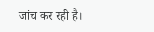जांच कर रही है।